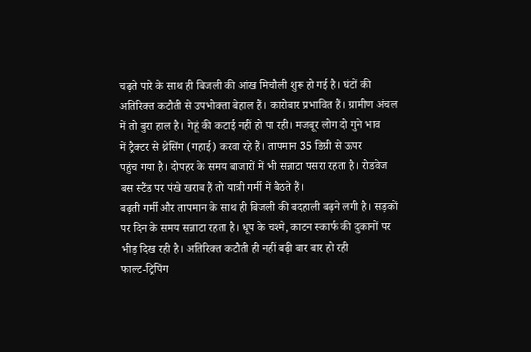चढ़ते पारे के साथ ही बिजली की आंख मिचौली शुरू हो गई है। घंटों की
अतिरिक्त कटौती से उपभोक्ता बेहाल हैं। कारोबार प्रभावित हैं। ग्रामीण अंचल
में तो बुरा हाल है। गेहूं की कटाई नहीं हो पा रही। मजबूर लोग दो गुने भाव
में ट्रैक्टर से थ्रेसिंग (गहाई) करवा रहे हैं। तापमान 35 डिग्री से ऊपर
पहुंच गया है। दोपहर के समय बाजारों में भी सन्नाटा पसरा रहता है। रोडवेज
बस स्टैंड पर पंखे खराब हैं तो यात्री गर्मी में बैठते हैं।
बढ़ती गर्मी और तापमान के साथ ही बिजली की बदहाली बढ़ने लगी है। सड़कों
पर दिन के समय सन्नाटा रहता है। धूप के चश्मे, काटन स्कार्फ की दुकानों पर
भीड़ दिख रही है। अतिरिक्त कटौती ही नहीं बढ़ी बार बार हो रही
फाल्ट-ट्रिपिंग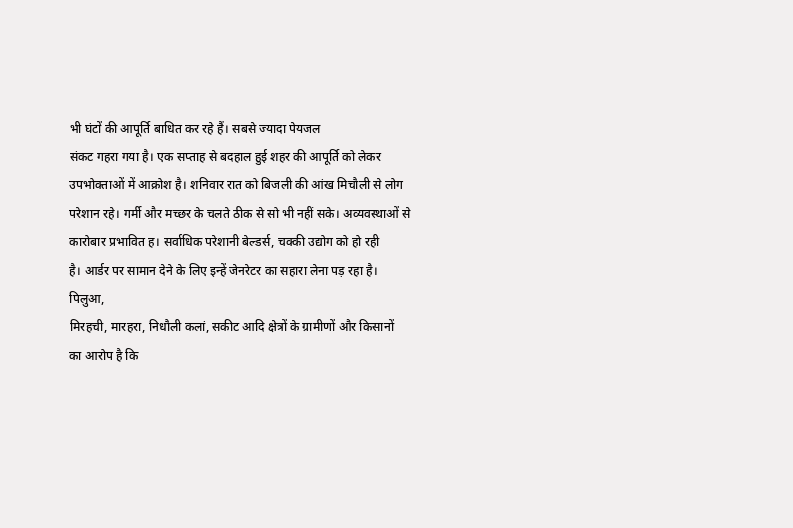भी घंटों की आपूर्ति बाधित कर रहे हैं। सबसे ज्यादा पेयजल
संकट गहरा गया है। एक सप्ताह से बदहाल हुई शहर की आपूर्ति को लेकर
उपभोक्ताओं में आक्रोश है। शनिवार रात को बिजली की आंख मिचौली से लोग
परेशान रहे। गर्मी और मच्छर के चलते ठीक से सो भी नहीं सके। अव्यवस्थाओं से
कारोबार प्रभावित ह। सर्वाधिक परेशानी बेल्डर्स, चक्की उद्योग को हो रही
है। आर्डर पर सामान देने के लिए इन्हें जेनरेटर का सहारा लेना पड़ रहा है।
पिलुआ,
मिरहची, मारहरा, निधौली कलां, सकीट आदि क्षेत्रों के ग्रामीणों और किसानों
का आरोप है कि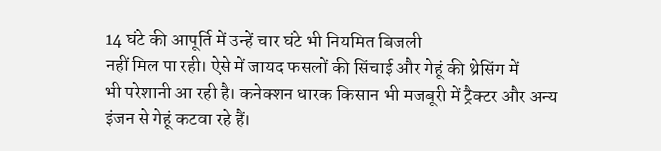14 घंटे की आपूर्ति में उन्हें चार घंटे भी नियमित बिजली
नहीं मिल पा रही। ऐसे में जायद फसलों की सिंचाई और गेहूं की थ्रेसिंग में
भी परेशानी आ रही है। कनेक्शन धारक किसान भी मजबूरी में ट्रैक्टर और अन्य
इंजन से गेहूं कटवा रहे हैं।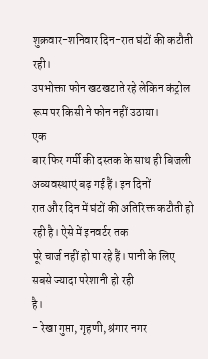शुक्रवार-शनिवार दिन-रात घंटों की कटौती रही।
उपभोक्ता फोन खटखटाते रहे लेकिन कंट्रोल रूम पर किसी ने फोन नहीं उठाया।
एक
बार फिर गर्मी की दस्तक के साथ ही बिजली अव्यवस्थाएं बढ़ गई हैं। इन दिनों
रात और दिन में घंटों की अतिरिक्त कटौती हो रही है। ऐसे में इनवर्टर तक
पूरे चार्ज नहीं हो पा रहे हैं। पानी के लिए सबसे ज्यादा परेशानी हो रही
है।
- रेखा गुप्ता, गृहणी, श्रंगार नगर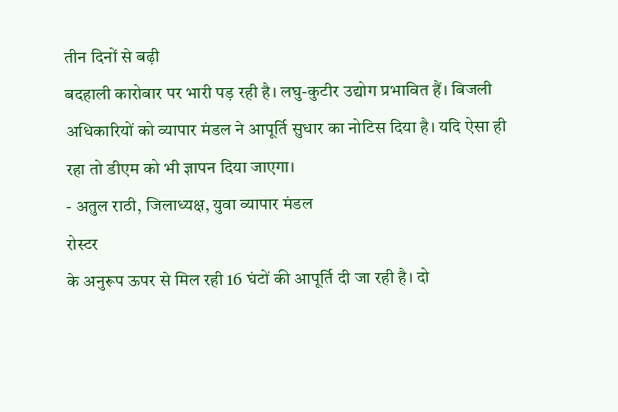तीन दिनों से बढ़ी
बदहाली कारोबार पर भारी पड़ रही है। लघु-कुटीर उद्योग प्रभावित हैं। बिजली
अधिकारियों को व्यापार मंडल ने आपूर्ति सुधार का नोटिस दिया है। यदि ऐसा ही
रहा तो डीएम को भी ज्ञापन दिया जाएगा।
- अतुल राठी, जिलाध्यक्ष, युवा व्यापार मंडल
रोस्टर
के अनुरूप ऊपर से मिल रही 16 घंटों की आपूर्ति दी जा रही है। दो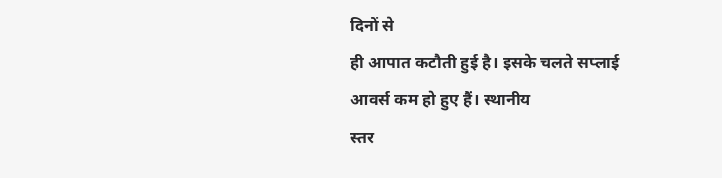दिनों से
ही आपात कटौती हुई है। इसके चलते सप्लाई आवर्स कम हो हुए हैं। स्थानीय
स्तर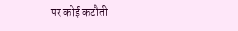पर कोई कटौती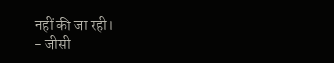नहीं की जा रही।
- जीसी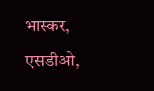भास्कर, एसडीओ,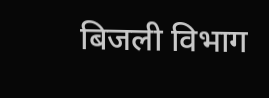बिजली विभाग